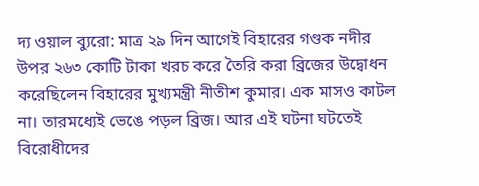দ্য ওয়াল ব্যুরো: মাত্র ২৯ দিন আগেই বিহারের গণ্ডক নদীর উপর ২৬৩ কোটি টাকা খরচ করে তৈরি করা ব্রিজের উদ্বোধন করেছিলেন বিহারের মুখ্যমন্ত্রী নীতীশ কুমার। এক মাসও কাটল না। তারমধ্যেই ভেঙে পড়ল ব্রিজ। আর এই ঘটনা ঘটতেই বিরোধীদের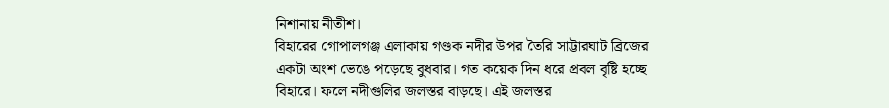নিশানায় নীতীশ।
বিহারের গোপালগঞ্জ এলাকায় গণ্ডক নদীর উপর তৈরি সাট্টারঘাট ব্রিজের একটা অংশ ভেঙে পড়েছে বুধবার। গত কয়েক দিন ধরে প্রবল বৃষ্টি হচ্ছে বিহারে। ফলে নদীগুলির জলস্তর বাড়ছে। এই জলস্তর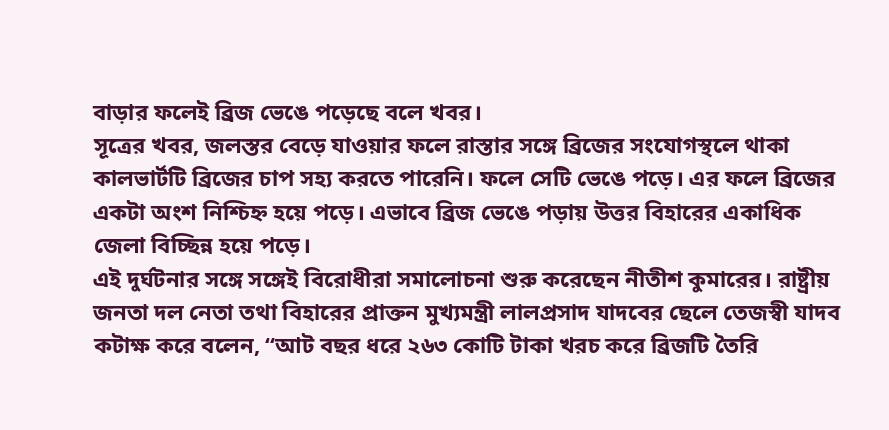বাড়ার ফলেই ব্রিজ ভেঙে পড়েছে বলে খবর।
সূত্রের খবর, জলস্তর বেড়ে যাওয়ার ফলে রাস্তার সঙ্গে ব্রিজের সংযোগস্থলে থাকা কালভার্টটি ব্রিজের চাপ সহ্য করতে পারেনি। ফলে সেটি ভেঙে পড়ে। এর ফলে ব্রিজের একটা অংশ নিশ্চিহ্ন হয়ে পড়ে। এভাবে ব্রিজ ভেঙে পড়ায় উত্তর বিহারের একাধিক জেলা বিচ্ছিন্ন হয়ে পড়ে।
এই দুর্ঘটনার সঙ্গে সঙ্গেই বিরোধীরা সমালোচনা শুরু করেছেন নীতীশ কুমারের। রাষ্ট্রীয় জনতা দল নেতা তথা বিহারের প্রাক্তন মুখ্যমন্ত্রী লালপ্রসাদ যাদবের ছেলে তেজস্বী যাদব কটাক্ষ করে বলেন, “আট বছর ধরে ২৬৩ কোটি টাকা খরচ করে ব্রিজটি তৈরি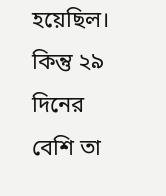হয়েছিল। কিন্তু ২৯ দিনের বেশি তা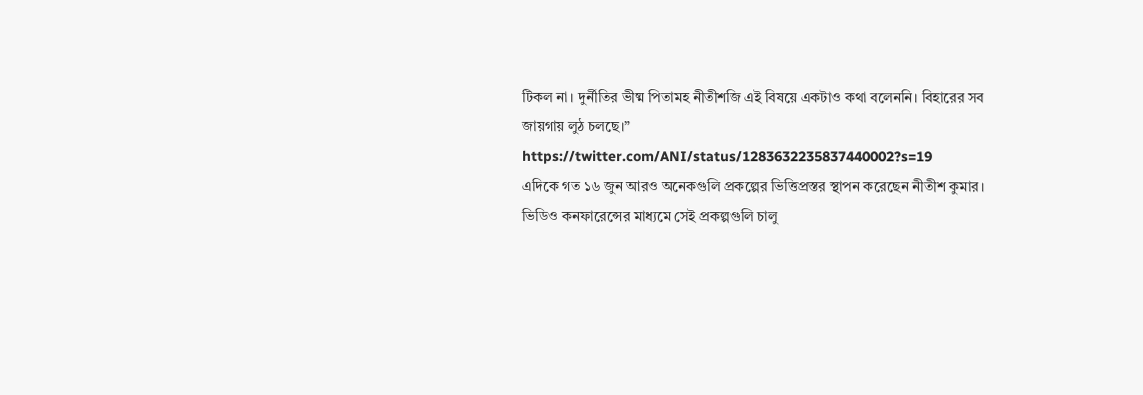টিকল না। দুর্নীতির ভীষ্ম পিতামহ নীতীশজি এই বিষয়ে একটাও কথা বলেননি। বিহারের সব জায়গায় লুঠ চলছে।”
https://twitter.com/ANI/status/1283632235837440002?s=19
এদিকে গত ১৬ জুন আরও অনেকগুলি প্রকল্পের ভিত্তিপ্রস্তর স্থাপন করেছেন নীতীশ কুমার। ভিডিও কনফারেন্সের মাধ্যমে সেই প্রকল্পগুলি চালু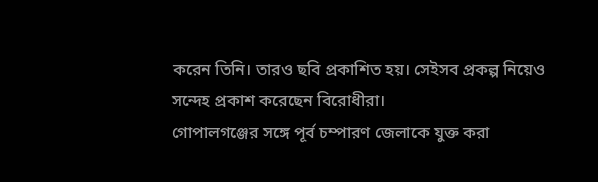করেন তিনি। তারও ছবি প্রকাশিত হয়। সেইসব প্রকল্প নিয়েও সন্দেহ প্রকাশ করেছেন বিরোধীরা।
গোপালগঞ্জের সঙ্গে পূর্ব চম্পারণ জেলাকে যুক্ত করা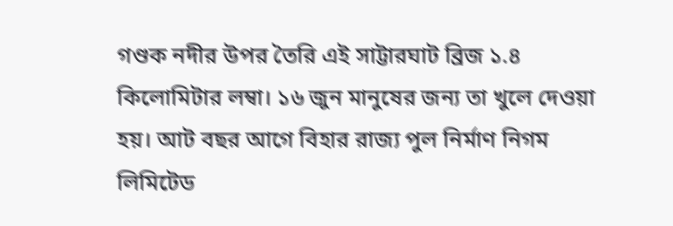গণ্ডক নদীর উপর তৈরি এই সাট্টারঘাট ব্রিজ ১.৪ কিলোমিটার লম্বা। ১৬ জুন মানুষের জন্য তা খুলে দেওয়া হয়। আট বছর আগে বিহার রাজ্য পুল নির্মাণ নিগম লিমিটেড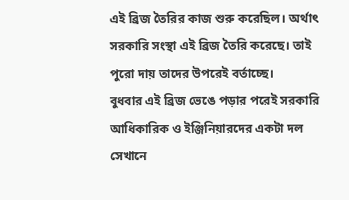এই ব্রিজ তৈরির কাজ শুরু করেছিল। অর্থাৎ সরকারি সংস্থা এই ব্রিজ তৈরি করেছে। তাই পুরো দায় তাদের উপরেই বর্তাচ্ছে।
বুধবার এই ব্রিজ ভেঙে পড়ার পরেই সরকারি আধিকারিক ও ইঞ্জিনিয়ারদের একটা দল সেখানে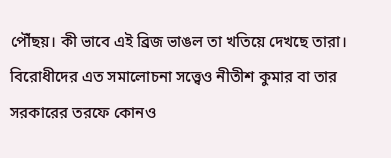পৌঁছয়। কী ভাবে এই ব্রিজ ভাঙল তা খতিয়ে দেখছে তারা। বিরোধীদের এত সমালোচনা সত্ত্বেও নীতীশ কুমার বা তার সরকারের তরফে কোনও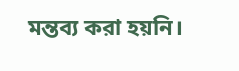মন্তব্য করা হয়নি।